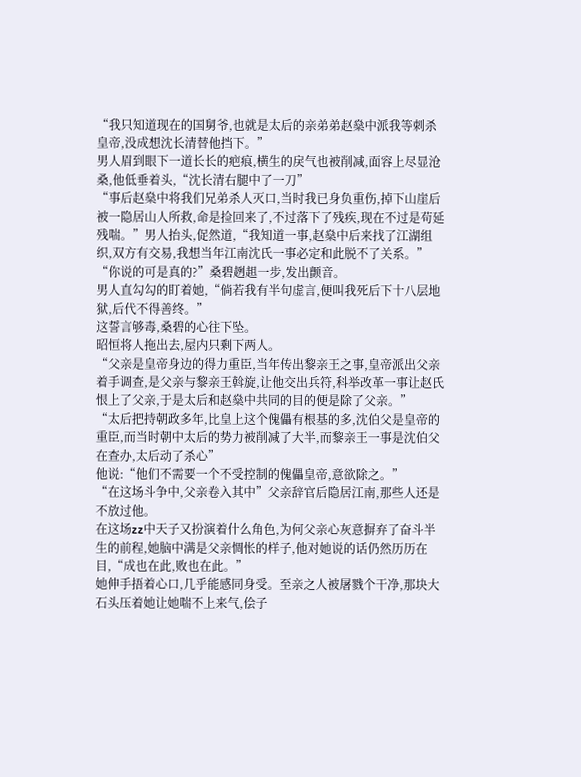“我只知道现在的国舅爷,也就是太后的亲弟弟赵燊中派我等刺杀皇帝,没成想沈长清替他挡下。”
男人眉到眼下一道长长的疤痕,横生的戾气也被削减,面容上尽显沧桑,他低垂着头,“沈长清右腿中了一刀”
“事后赵燊中将我们兄弟杀人灭口,当时我已身负重伤,掉下山崖后被一隐居山人所救,命是捡回来了,不过落下了残疾,现在不过是苟延残喘。”男人抬头,促然道,“我知道一事,赵燊中后来找了江湖组织,双方有交易,我想当年江南沈氏一事必定和此脱不了关系。”
“你说的可是真的?”桑碧趔趄一步,发出颤音。
男人直勾勾的盯着她,“倘若我有半句虚言,便叫我死后下十八层地狱,后代不得善终。”
这誓言够毒,桑碧的心往下坠。
昭恒将人拖出去,屋内只剩下两人。
“父亲是皇帝身边的得力重臣,当年传出黎亲王之事,皇帝派出父亲着手调查,是父亲与黎亲王斡旋,让他交出兵符,科举改革一事让赵氏恨上了父亲,于是太后和赵燊中共同的目的便是除了父亲。”
“太后把持朝政多年,比皇上这个傀儡有根基的多,沈伯父是皇帝的重臣,而当时朝中太后的势力被削减了大半,而黎亲王一事是沈伯父在查办,太后动了杀心”
他说:“他们不需要一个不受控制的傀儡皇帝,意欲除之。”
“在这场斗争中,父亲卷入其中”父亲辞官后隐居江南,那些人还是不放过他。
在这场zz中天子又扮演着什么角色,为何父亲心灰意摒弃了奋斗半生的前程,她脑中满是父亲惆怅的样子,他对她说的话仍然历历在目,“成也在此,败也在此。”
她伸手捂着心口,几乎能感同身受。至亲之人被屠戮个干净,那块大石头压着她让她喘不上来气,侩子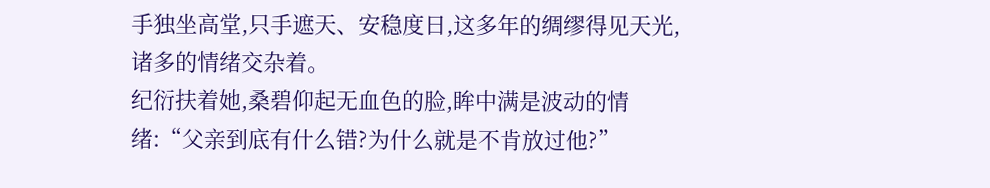手独坐高堂,只手遮天、安稳度日,这多年的绸缪得见天光,诸多的情绪交杂着。
纪衍扶着她,桑碧仰起无血色的脸,眸中满是波动的情绪:“父亲到底有什么错?为什么就是不肯放过他?”